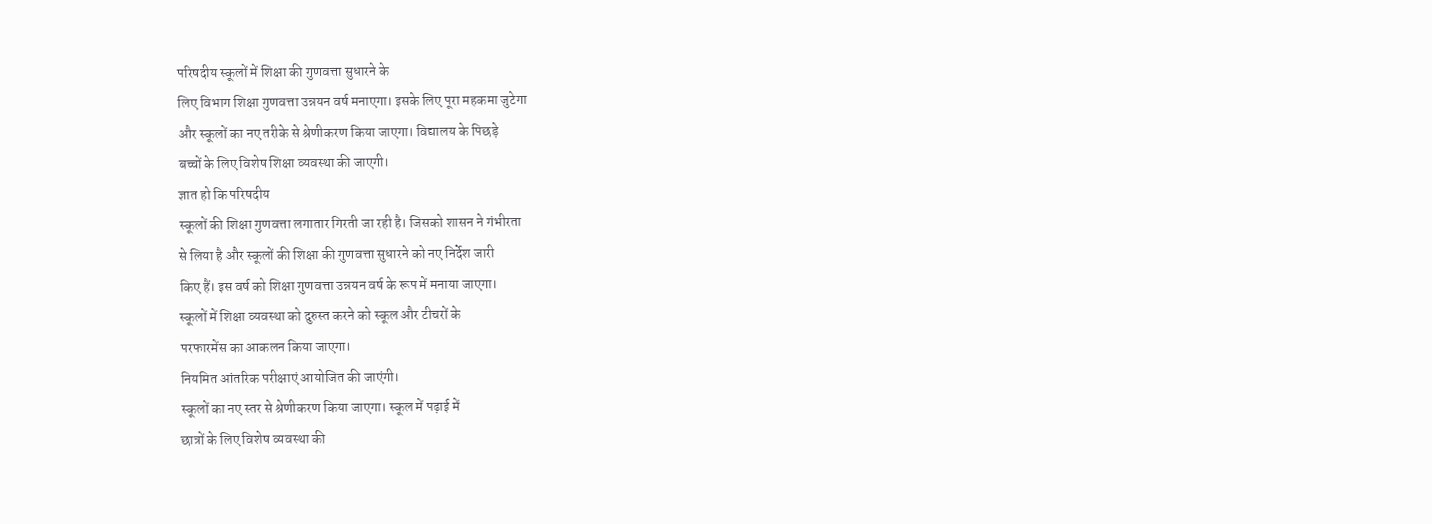परिषदीय स्कूलों में शिक्षा की गुणवत्ता सुधारने के
लिए विभाग शिक्षा गुणवत्ता उन्नयन वर्ष मनाएगा। इसके लिए पूरा महकमा जुटेगा
और स्कूलों का नए तरीके से श्रेणीकरण किया जाएगा। विद्यालय के पिछड़े
बच्चों के लिए विशेष शिक्षा व्यवस्था की जाएगी।
ज्ञात हो कि परिषदीय
स्कूलों की शिक्षा गुणवत्ता लगातार गिरती जा रही है। जिसको शासन ने गंभीरता
से लिया है और स्कूलों की शिक्षा की गुणवत्ता सुधारने को नए निर्देश जारी
किए हैं। इस वर्ष को शिक्षा गुणवत्ता उन्नयन वर्ष के रूप में मनाया जाएगा।
स्कूलों में शिक्षा व्यवस्था को दुरुस्त करने को स्कूल और टीचरों के
परफारमेंस का आकलन किया जाएगा।
नियमित आंतरिक परीक्षाएं आयोजित की जाएंगी।
स्कूलों का नए स्तर से श्रेणीकरण किया जाएगा। स्कूल में पढ़ाई में
छात्रों के लिए विशेष व्यवस्था की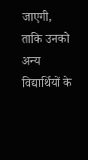जाएगी, ताकि उनको अन्य विद्यार्थियों के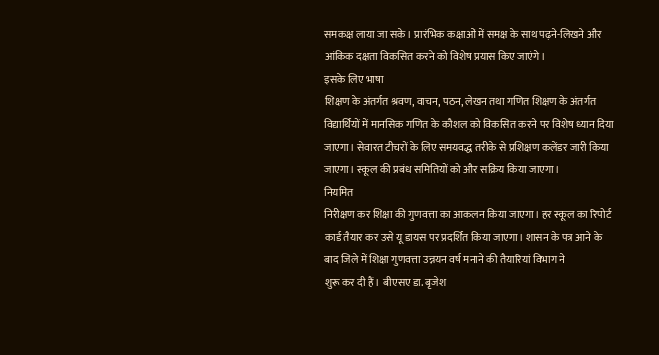समकक्ष लाया जा सके। प्रारंभिक कक्षाओं में समक्ष के साथ पढ़ने-लिखने और
आंकिक दक्षता विकसित करने को विशेष प्रयास किए जाएंगे।
इसके लिए भाषा
शिक्षण के अंतर्गत श्रवण, वाचन, पठन, लेखन तथा गणित शिक्षण के अंतर्गत
विद्यार्थियों में मानसिक गणित के कौशल को विकसित करने पर विशेष ध्यान दिया
जाएगा। सेवारत टीचरों के लिए समयवद्ध तरीके से प्रशिक्षण कलेंडर जारी किया
जाएगा। स्कूल की प्रबंध समितियों को और सक्रिय किया जाएगा।
नियमित
निरीक्षण कर शिक्षा की गुणवत्ता का आकलन किया जाएगा। हर स्कूल का रिपोर्ट
कार्ड तैयार कर उसे यू डायस पर प्रदर्शित किया जाएगा। शासन के पत्र आने के
बाद जिले में शिक्षा गुणवत्ता उन्नयन वर्ष मनाने की तैयारियां विभाग ने
शुरू कर दी हैं। बीएसए डा. बृजेश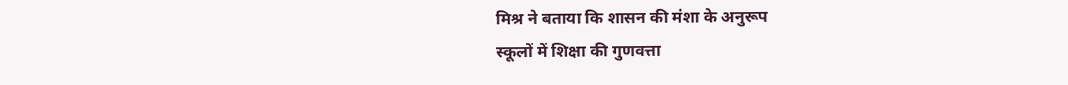मिश्र ने बताया कि शासन की मंशा के अनुरूप
स्कूलों में शिक्षा की गुणवत्ता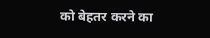को बेहतर करने का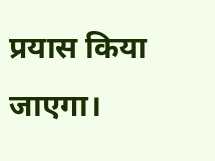प्रयास किया जाएगा।